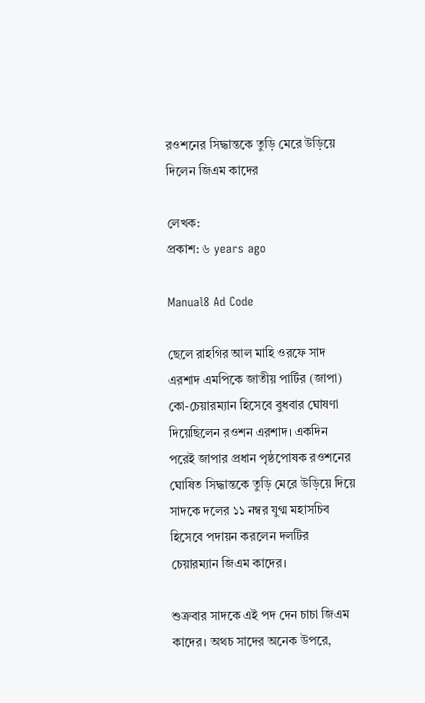রওশনের সিদ্ধান্তকে তুড়ি মেরে উড়িয়ে দিলেন জিএম কাদের

লেখক:
প্রকাশ: ৬ years ago

Manual8 Ad Code

ছেলে রাহগির আল মাহি ওরফে সাদ এরশাদ এমপিকে জাতীয় পার্টির (জাপা) কো-চেয়ারম্যান হিসেবে বুধবার ঘোষণা দিয়েছিলেন রওশন এরশাদ। একদিন পরেই জাপার প্রধান পৃষ্ঠপোষক রওশনের ঘোষিত সিদ্ধান্তকে তুড়ি মেরে উড়িয়ে দিয়ে সাদকে দলের ১১ নম্বর যুগ্ম মহাসচিব হিসেবে পদায়ন করলেন দলটির চেয়ারম্যান জিএম কাদের।

শুক্রবার সাদকে এই পদ দেন চাচা জিএম কাদের। অথচ সাদের অনেক উপরে,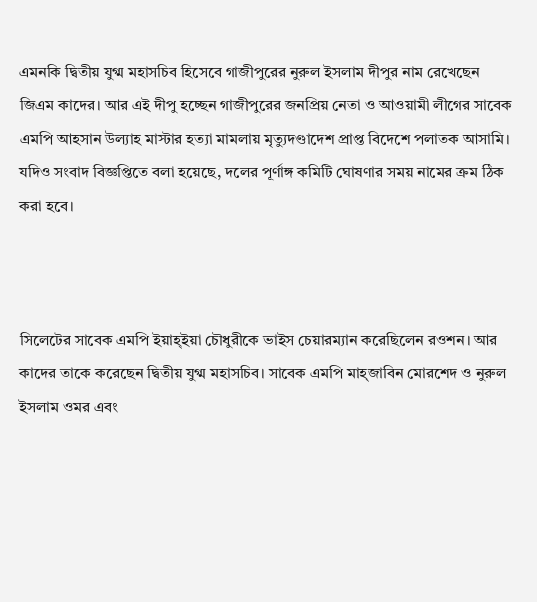এমনকি দ্বিতীয় যুগ্ম মহাসচিব হিসেবে গাজীপুরের নুরুল ইসলাম দীপুর নাম রেখেছেন জিএম কাদের। আর এই দীপু হচ্ছেন গাজীপুরের জনপ্রিয় নেতা ও আওয়ামী লীগের সাবেক এমপি আহসান উল্যাহ মাস্টার হত্যা মামলায় মৃত্যুদণ্ডাদেশ প্রাপ্ত বিদেশে পলাতক আসামি। যদিও সংবাদ বিজ্ঞপ্তিতে বলা হয়েছে, দলের পূর্ণাঙ্গ কমিটি ঘোষণার সময় নামের ক্রম ঠিক করা হবে।



সিলেটের সাবেক এমপি ইয়াহ্ইয়া চৌধুরীকে ভাইস চেয়ারম্যান করেছিলেন রওশন। আর কাদের তাকে করেছেন দ্বিতীয় যুগ্ম মহাসচিব। সাবেক এমপি মাহ্জাবিন মোরশেদ ও নুরুল ইসলাম ওমর এবং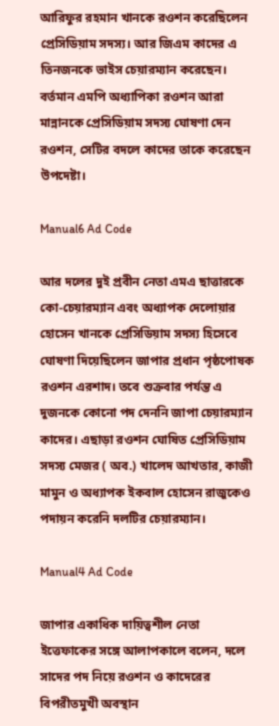আরিফুর রহমান খানকে রওশন করেছিলেন প্রেসিডিয়াম সদস্য। আর জিএম কাদের এ তিনজনকে ভাইস চেয়ারম্যান করেছেন। বর্তমান এমপি অধ্যাপিকা রওশন আরা মান্নানকে প্রেসিডিয়াম সদস্য ঘোষণা দেন রওশন, সেটির বদলে কাদের তাকে করেছেন উপদেষ্টা।

Manual6 Ad Code

আর দলের দুই প্রবীন নেতা এমএ ছাত্তারকে কো-চেয়ারম্যান এবং অধ্যাপক দেলোয়ার হোসেন খানকে প্রেসিডিয়াম সদস্য হিসেবে ঘোষণা দিয়েছিলেন জাপার প্রধান পৃষ্ঠপোষক রওশন এরশাদ। তবে শুক্রবার পর্যন্ত এ দুজনকে কোনো পদ দেননি জাপা চেয়ারম্যান কাদের। এছাড়া রওশন ঘোষিত প্রেসিডিয়াম সদস্য মেজর ( অব.) খালেদ আখতার, কাজী মামুন ও অধ্যাপক ইকবাল হোসেন রাজুকেও পদায়ন করেনি দলটির চেয়ারম্যান।

Manual4 Ad Code

জাপার একাধিক দায়িত্বশীল নেতা ইত্তেফাকের সঙ্গে আলাপকালে বলেন, দলে সাদের পদ নিয়ে রওশন ও কাদেরের বিপরীতমুখী অবস্থান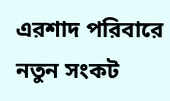এরশাদ পরিবারে নতুন সংকট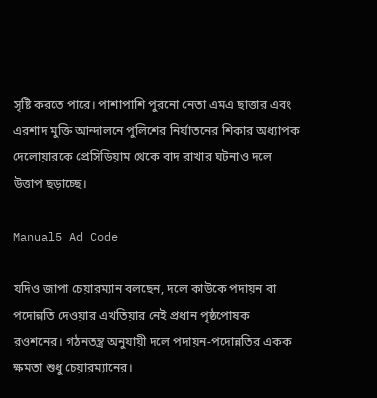সৃষ্টি করতে পারে। পাশাপাশি পুরনো নেতা এমএ ছাত্তার এবং এরশাদ মুক্তি আন্দালনে পুলিশের নির্যাতনের শিকার অধ্যাপক দেলোয়ারকে প্রেসিডিয়াম থেকে বাদ রাখার ঘটনাও দলে উত্তাপ ছড়াচ্ছে।

Manual5 Ad Code

যদিও জাপা চেয়ারম্যান বলছেন, দলে কাউকে পদায়ন বা পদোন্নতি দেওয়ার এখতিয়ার নেই প্রধান পৃষ্ঠপোষক রওশনের। গঠনতন্ত্র অনুযায়ী দলে পদায়ন-পদোন্নতির একক ক্ষমতা শুধু চেয়ারম্যানের।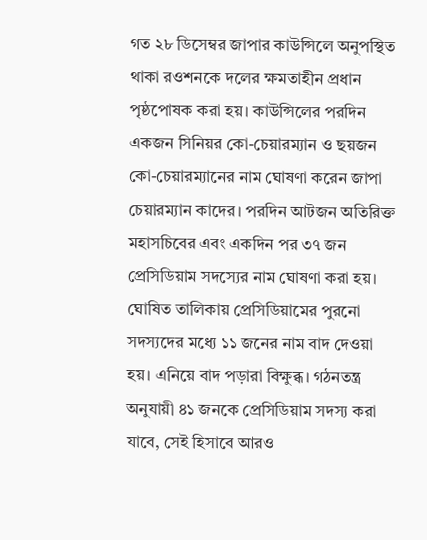গত ২৮ ডিসেম্বর জাপার কাউন্সিলে অনুপস্থিত থাকা রওশনকে দলের ক্ষমতাহীন প্রধান পৃষ্ঠপোষক করা হয়। কাউন্সিলের পরদিন একজন সিনিয়র কো-চেয়ারম্যান ও ছয়জন কো-চেয়ারম্যানের নাম ঘোষণা করেন জাপা চেয়ারম্যান কাদের। পরদিন আটজন অতিরিক্ত মহাসচিবের এবং একদিন পর ৩৭ জন প্রেসিডিয়াম সদস্যের নাম ঘোষণা করা হয়। ঘোষিত তালিকায় প্রেসিডিয়ামের পুরনো সদস্যদের মধ্যে ১১ জনের নাম বাদ দেওয়া হয়। এনিয়ে বাদ পড়ারা বিক্ষুব্ধ। গঠনতন্ত্র অনুযায়ী ৪১ জনকে প্রেসিডিয়াম সদস্য করা যাবে, সেই হিসাবে আরও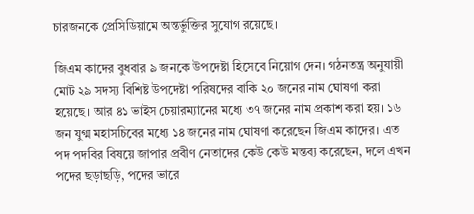চারজনকে প্রেসিডিয়ামে অন্তর্ভুক্তির সুযোগ রয়েছে।

জিএম কাদের বুধবার ৯ জনকে উপদেষ্টা হিসেবে নিয়োগ দেন। গঠনতন্ত্র অনুযায়ী মোট ২৯ সদস্য বিশিষ্ট উপদেষ্টা পরিষদের বাকি ২০ জনের নাম ঘোষণা করা হয়েছে। আর ৪১ ভাইস চেয়ারম্যানের মধ্যে ৩৭ জনের নাম প্রকাশ করা হয়। ১৬ জন যুগ্ম মহাসচিবের মধ্যে ১৪ জনের নাম ঘোষণা করেছেন জিএম কাদের। এত পদ পদবির বিষয়ে জাপার প্রবীণ নেতাদের কেউ কেউ মন্তব্য করেছেন, দলে এখন পদের ছড়াছড়ি, পদের ভারে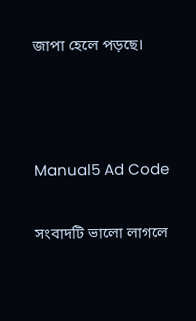জাপা হেলে পড়ছে।



Manual5 Ad Code

সংবাদটি ভালো লাগলে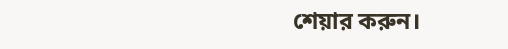শেয়ার করুন।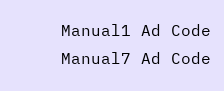Manual1 Ad Code
Manual7 Ad Code